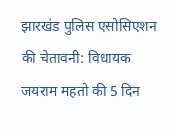झारखंड पुलिस एसोसिएशन की चेतावनी: विधायक जयराम महतो की 5 दिन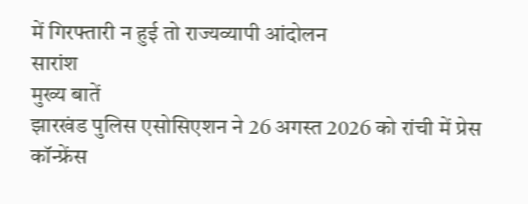में गिरफ्तारी न हुई तो राज्यव्यापी आंदोलन
सारांश
मुख्य बातें
झारखंड पुलिस एसोसिएशन ने 26 अगस्त 2026 को रांची में प्रेस कॉन्फ्रेंस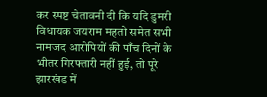कर स्पष्ट चेतावनी दी कि यदि डुमरी विधायक जयराम महतो समेत सभी नामजद आरोपियों की पाँच दिनों के भीतर गिरफ्तारी नहीं हुई, तो पूरे झारखंड में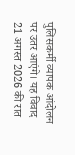पुलिसकर्मी व्यापक आंदोलन पर उतर आएंगे। यह विवाद 21 अगस्त 2026 की रात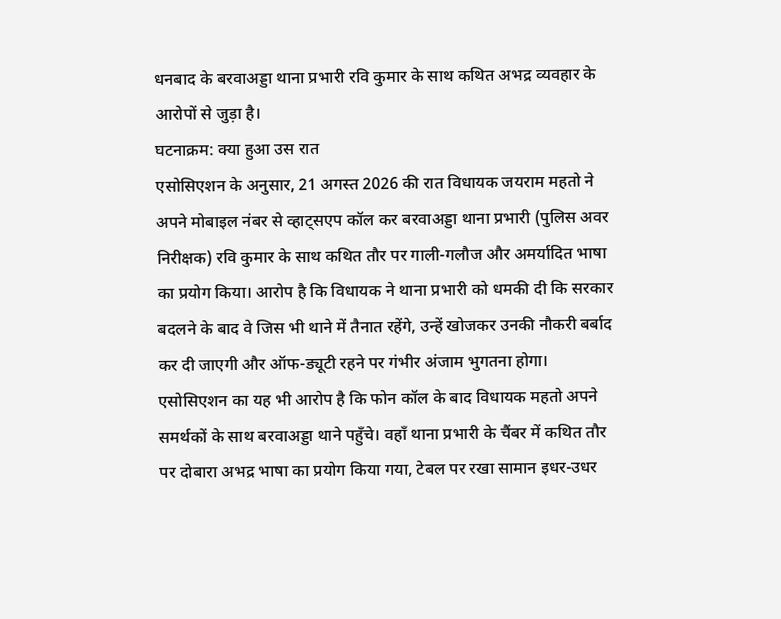धनबाद के बरवाअड्डा थाना प्रभारी रवि कुमार के साथ कथित अभद्र व्यवहार के आरोपों से जुड़ा है।
घटनाक्रम: क्या हुआ उस रात
एसोसिएशन के अनुसार, 21 अगस्त 2026 की रात विधायक जयराम महतो ने अपने मोबाइल नंबर से व्हाट्सएप कॉल कर बरवाअड्डा थाना प्रभारी (पुलिस अवर निरीक्षक) रवि कुमार के साथ कथित तौर पर गाली-गलौज और अमर्यादित भाषा का प्रयोग किया। आरोप है कि विधायक ने थाना प्रभारी को धमकी दी कि सरकार बदलने के बाद वे जिस भी थाने में तैनात रहेंगे, उन्हें खोजकर उनकी नौकरी बर्बाद कर दी जाएगी और ऑफ-ड्यूटी रहने पर गंभीर अंजाम भुगतना होगा।
एसोसिएशन का यह भी आरोप है कि फोन कॉल के बाद विधायक महतो अपने समर्थकों के साथ बरवाअड्डा थाने पहुँचे। वहाँ थाना प्रभारी के चैंबर में कथित तौर पर दोबारा अभद्र भाषा का प्रयोग किया गया, टेबल पर रखा सामान इधर-उधर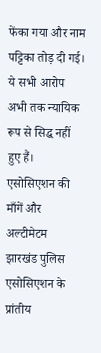फेंका गया और नाम पट्टिका तोड़ दी गई। ये सभी आरोप अभी तक न्यायिक रूप से सिद्ध नहीं हुए हैं।
एसोसिएशन की माँगें और अल्टीमेटम
झारखंड पुलिस एसोसिएशन के प्रांतीय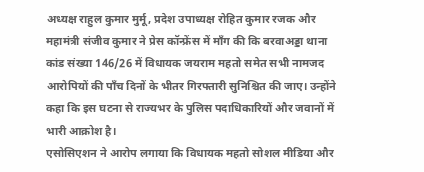अध्यक्ष राहुल कुमार मुर्मू, प्रदेश उपाध्यक्ष रोहित कुमार रजक और महामंत्री संजीव कुमार ने प्रेस कॉन्फ्रेंस में माँग की कि बरवाअड्डा थाना कांड संख्या 146/26 में विधायक जयराम महतो समेत सभी नामजद आरोपियों की पाँच दिनों के भीतर गिरफ्तारी सुनिश्चित की जाए। उन्होंने कहा कि इस घटना से राज्यभर के पुलिस पदाधिकारियों और जवानों में भारी आक्रोश है।
एसोसिएशन ने आरोप लगाया कि विधायक महतो सोशल मीडिया और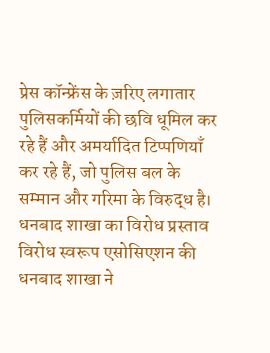प्रेस कॉन्फ्रेंस के ज़रिए लगातार पुलिसकर्मियों की छवि धूमिल कर रहे हैं और अमर्यादित टिप्पणियाँ कर रहे हैं, जो पुलिस बल के सम्मान और गरिमा के विरुद्ध है।
धनबाद शाखा का विरोध प्रस्ताव
विरोध स्वरूप एसोसिएशन की धनबाद शाखा ने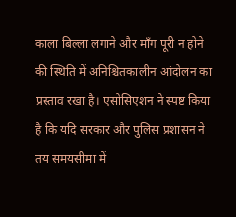काला बिल्ला लगाने और माँग पूरी न होने की स्थिति में अनिश्चितकालीन आंदोलन का प्रस्ताव रखा है। एसोसिएशन ने स्पष्ट किया है कि यदि सरकार और पुलिस प्रशासन ने तय समयसीमा में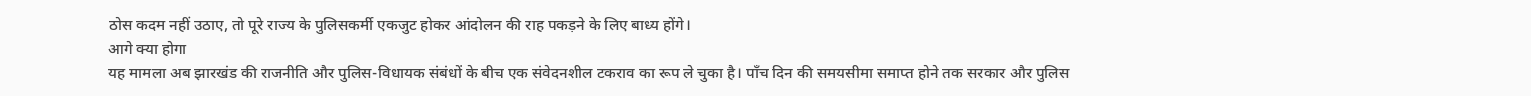ठोस कदम नहीं उठाए, तो पूरे राज्य के पुलिसकर्मी एकजुट होकर आंदोलन की राह पकड़ने के लिए बाध्य होंगे।
आगे क्या होगा
यह मामला अब झारखंड की राजनीति और पुलिस-विधायक संबंधों के बीच एक संवेदनशील टकराव का रूप ले चुका है। पाँच दिन की समयसीमा समाप्त होने तक सरकार और पुलिस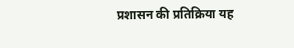प्रशासन की प्रतिक्रिया यह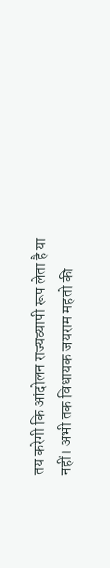तय करेगी कि आंदोलन राज्यव्यापी रूप लेता है या नहीं। अभी तक विधायक जयराम महतो की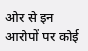ओर से इन आरोपों पर कोई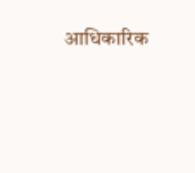आधिकारिक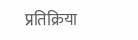प्रतिक्रिया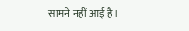सामने नहीं आई है।